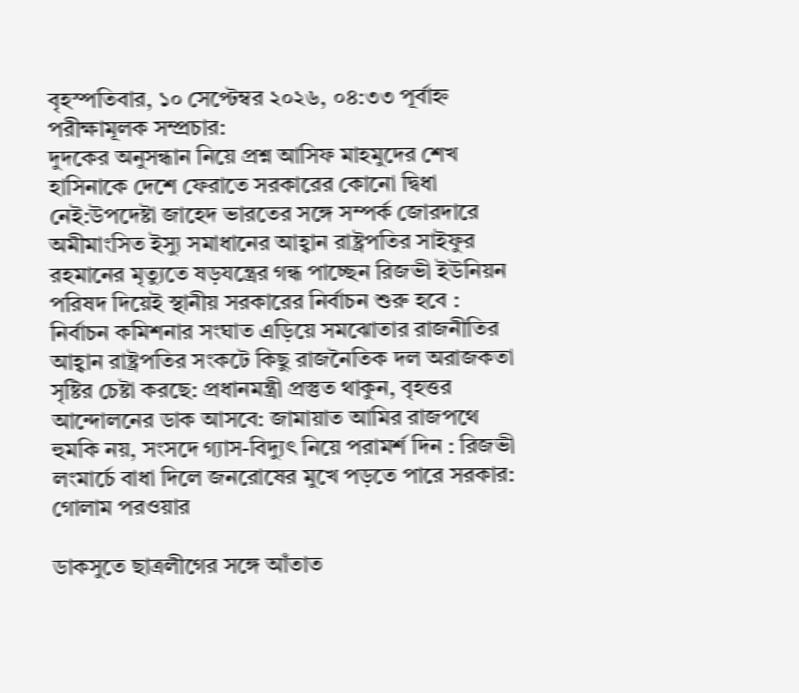বৃহস্পতিবার, ১০ সেপ্টেম্বর ২০২৬, ০৪:৩৩ পূর্বাহ্ন
পরীক্ষামূলক সম্প্রচার:
দুদকের অনুসন্ধান নিয়ে প্রশ্ন আসিফ মাহমুদের শেখ হাসিনাকে দেশে ফেরাতে সরকারের কোনো দ্বিধা নেই:উপদেষ্টা জাহেদ ভারতের সঙ্গে সম্পর্ক জোরদারে অমীমাংসিত ইস্যু সমাধানের আহ্বান রাষ্ট্রপতির সাইফুর রহমানের মৃত্যুতে ষড়যন্ত্রের গন্ধ পাচ্ছেন রিজভী ইউনিয়ন পরিষদ দিয়েই স্থানীয় সরকারের নির্বাচন শুরু হবে : নির্বাচন কমিশনার সংঘাত এড়িয়ে সমঝোতার রাজনীতির আহ্বান রাষ্ট্রপতির সংকটে কিছু রাজনৈতিক দল অরাজকতা সৃষ্টির চেষ্টা করছে: প্রধানমন্ত্রী প্রস্তুত থাকুন, বৃহত্তর আন্দোলনের ডাক আসবে: জামায়াত আমির রাজপথে হুমকি নয়, সংসদে গ্যাস-বিদ্যুৎ নিয়ে পরামর্শ দিন : রিজভী লংমার্চে বাধা দিলে জনরোষের মুখে পড়তে পারে সরকার: গোলাম পরওয়ার

ডাকসুতে ছাত্রলীগের সঙ্গে আঁতাত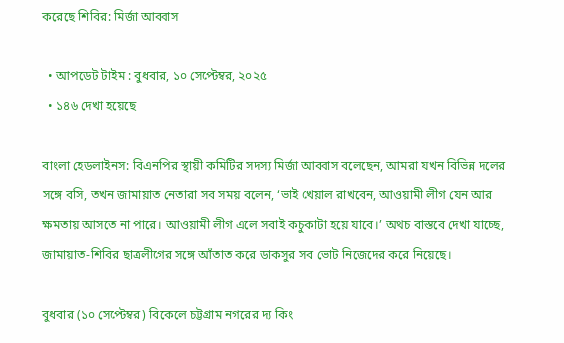করেছে শিবির: মির্জা আব্বাস

  • আপডেট টাইম : বুধবার, ১০ সেপ্টেম্বর, ২০২৫
  • ১৪৬ দেখা হয়েছে

বাংলা হেডলাইনস: বিএনপির স্থায়ী কমিটির সদস্য মির্জা আব্বাস বলেছেন, আমরা যখন বিভিন্ন দলের সঙ্গে বসি, তখন জামায়াত নেতারা সব সময় বলেন, ‘ভাই খেয়াল রাখবেন, আওয়ামী লীগ যেন আর ক্ষমতায় আসতে না পারে। আওয়ামী লীগ এলে সবাই কচুকাটা হয়ে যাবে।’ অথচ বাস্তবে দেখা যাচ্ছে, জামায়াত-শিবির ছাত্রলীগের সঙ্গে আঁতাত করে ডাকসুর সব ভোট নিজেদের করে নিয়েছে।

বুধবার (১০ সেপ্টেম্বর) বিকেলে চট্টগ্রাম নগরের দ্য কিং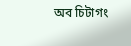অব চিটাগং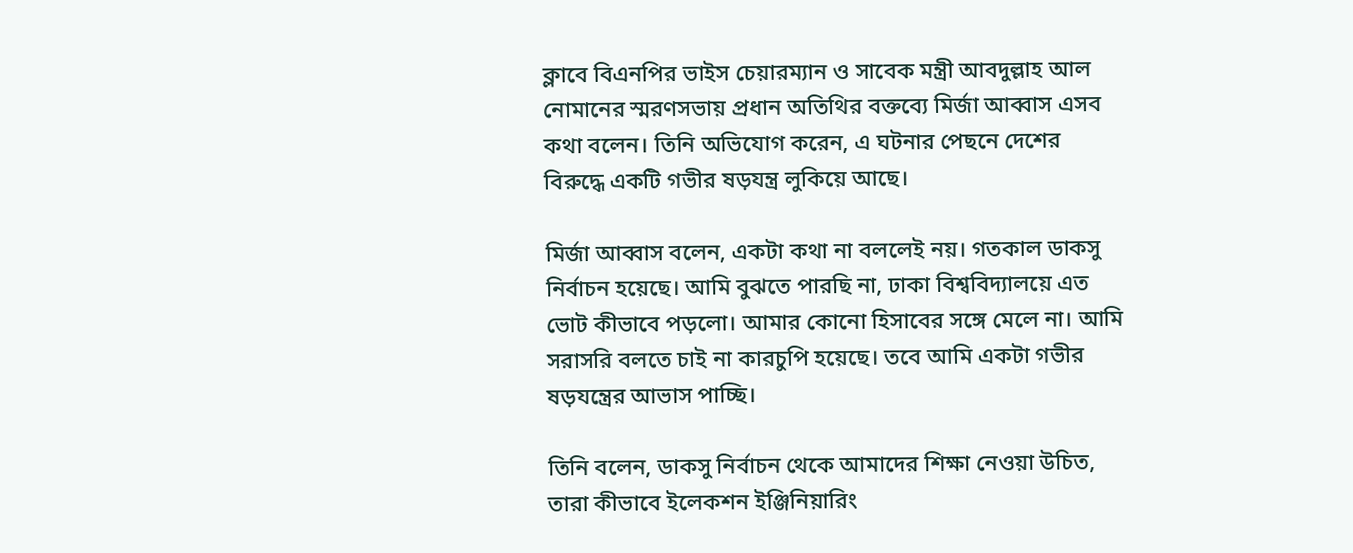ক্লাবে বিএনপির ভাইস চেয়ারম্যান ও সাবেক মন্ত্রী আবদুল্লাহ আল নোমানের স্মরণসভায় প্রধান অতিথির বক্তব্যে মির্জা আব্বাস এসব কথা বলেন। তিনি অভিযোগ করেন, এ ঘটনার পেছনে দেশের বিরুদ্ধে একটি গভীর ষড়যন্ত্র লুকিয়ে আছে।

মির্জা আব্বাস বলেন, একটা কথা না বললেই নয়। গতকাল ডাকসু নির্বাচন হয়েছে। আমি বুঝতে পারছি না, ঢাকা বিশ্ববিদ্যালয়ে এত ভোট কীভাবে পড়লো। আমার কোনো হিসাবের সঙ্গে মেলে না। আমি সরাসরি বলতে চাই না কারচুপি হয়েছে। তবে আমি একটা গভীর ষড়যন্ত্রের আভাস পাচ্ছি।

তিনি বলেন, ডাকসু নির্বাচন থেকে আমাদের শিক্ষা নেওয়া উচিত, তারা কীভাবে ইলেকশন ইঞ্জিনিয়ারিং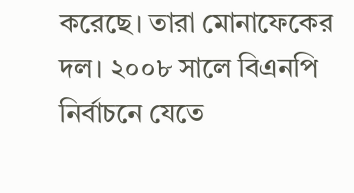করেছে। তারা মোনাফেকের দল। ২০০৮ সালে বিএনপি নির্বাচনে যেতে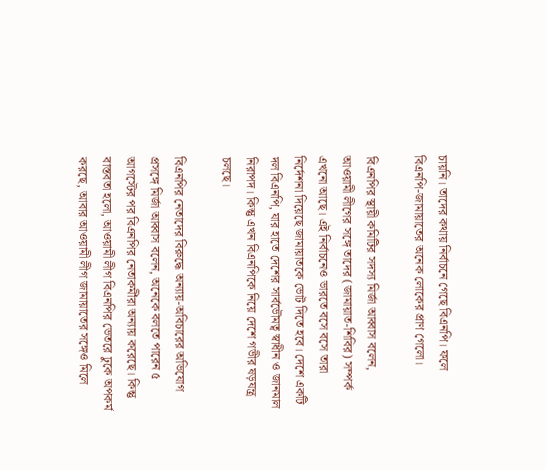চায়নি। তাদের কথায় নির্বাচনে গেছে বিএনপি। ফলে বিএনপি-জামায়াতের অনেক লোকের প্রাণ গেলো।

বিএনপির স্থায়ী কমিটির সদস্য মির্জা আব্বাস বলেন, আওয়ামী লীগের সঙ্গে তাদের (জামায়াত-শিবির) সম্পর্ক এখনো আছে। এই নির্বাচনেও ভারতে বসে বসে তারা নির্দেশনা দিয়েছে জামায়াতকে ভোট দিতে হবে। দেশে একটি দল বিএনপি, যার হাতে দেশের সার্বভৌমত্ব স্বাধীন ও জানমাল নিরাপদ। কিন্তু এখন বিএনপিকে নিয়ে দেশে গভীর ষড়যন্ত্র চলছে।

বিএনপির নেতাদের বিরুদ্ধে অন্যায়-অবিচারের অভিযোগ প্রসঙ্গে মির্জা আব্বাস বলেন, অনেকে বলতে পারেন ৫ আগস্টের পর বিএনপির নেতাকর্মীরা অন্যায় করেছে। কিন্তু বাস্তবতা হলো, আওয়ামী লীগ বিএনপির ভেতরে ঢুকে অপকর্ম করছে, আবার আওয়ামী লীগ জামায়াতের সঙ্গেও মিলে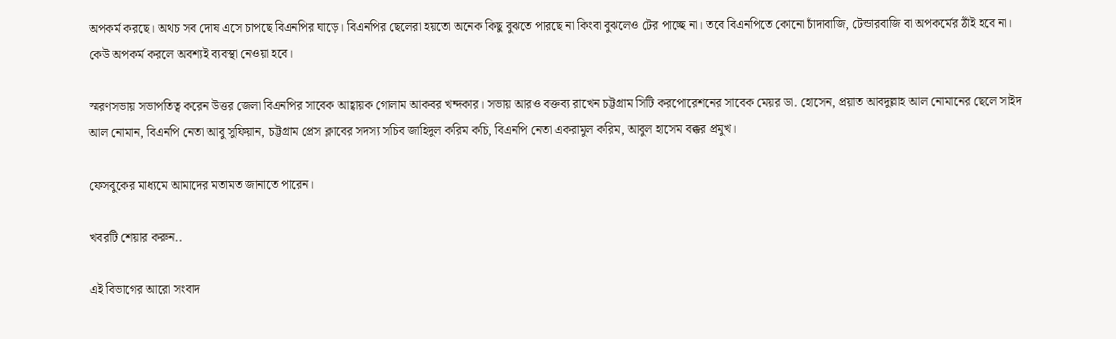অপকর্ম করছে। অথচ সব দোষ এসে চাপছে বিএনপির ঘাড়ে। বিএনপির ছেলেরা হয়তো অনেক কিছু বুঝতে পারছে না কিংবা বুঝলেও টের পাচ্ছে না। তবে বিএনপিতে কোনো চাঁদাবাজি, টেন্ডারবাজি বা অপকর্মের ঠাঁই হবে না। কেউ অপকর্ম করলে অবশ্যই ব্যবস্থা নেওয়া হবে।

স্মরণসভায় সভাপতিত্ব করেন উত্তর জেলা বিএনপির সাবেক আহ্বায়ক গোলাম আকবর খন্দকার। সভায় আরও বক্তব্য রাখেন চট্টগ্রাম সিটি করপোরেশনের সাবেক মেয়র ডা. হোসেন, প্রয়াত আবদুল্লাহ আল নোমানের ছেলে সাইদ আল নোমান, বিএনপি নেতা আবু সুফিয়ান, চট্টগ্রাম প্রেস ক্লাবের সদস্য সচিব জাহিদুল করিম কচি, বিএনপি নেতা একরামুল করিম, আবুল হাসেম বক্কর প্রমুখ।

ফেসবুকের মাধ্যমে আমাদের মতামত জানাতে পারেন।

খবরটি শেয়ার করুন..

এই বিভাগের আরো সংবাদ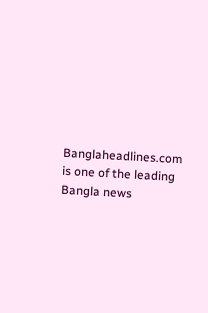Banglaheadlines.com is one of the leading Bangla news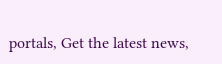portals, Get the latest news,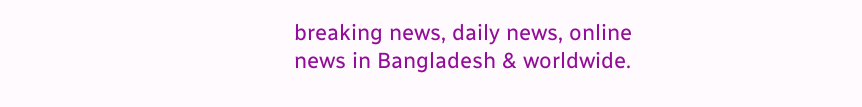breaking news, daily news, online news in Bangladesh & worldwide.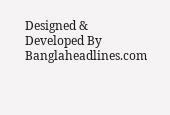Designed & Developed By Banglaheadlines.com